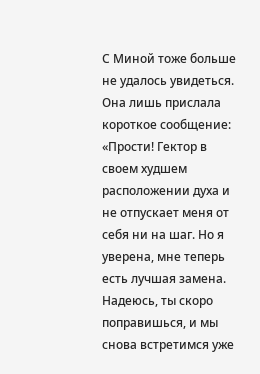С Миной тоже больше не удалось увидеться. Она лишь прислала короткое сообщение: «Прости! Гектор в своем худшем расположении духа и не отпускает меня от себя ни на шаг. Но я уверена, мне теперь есть лучшая замена. Надеюсь, ты скоро поправишься, и мы снова встретимся уже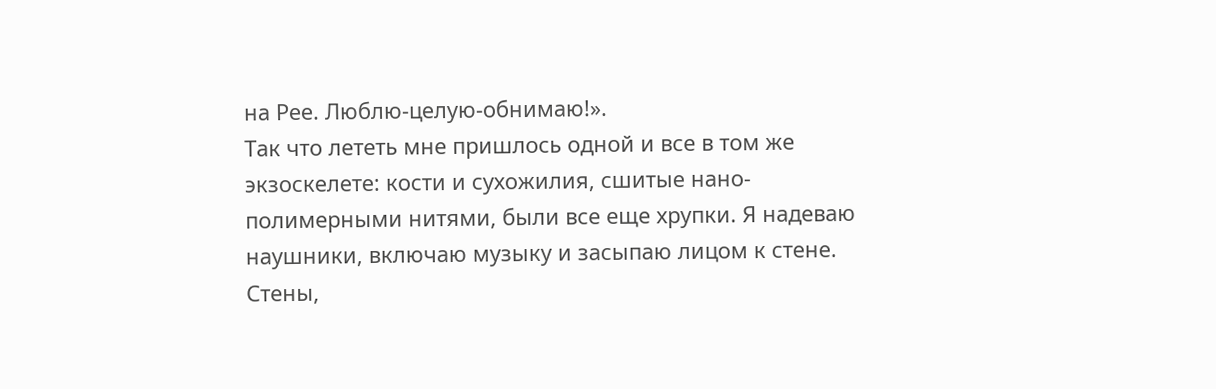на Рее. Люблю-целую-обнимаю!».
Так что лететь мне пришлось одной и все в том же экзоскелете: кости и сухожилия, сшитые нано-полимерными нитями, были все еще хрупки. Я надеваю наушники, включаю музыку и засыпаю лицом к стене.
Стены,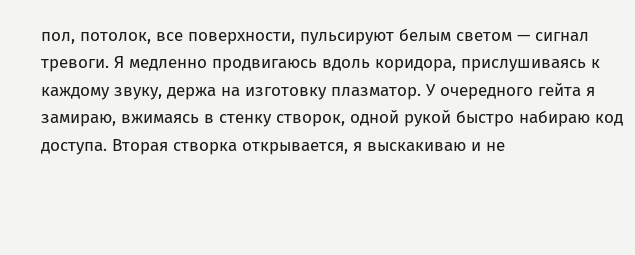пол, потолок, все поверхности, пульсируют белым светом — сигнал тревоги. Я медленно продвигаюсь вдоль коридора, прислушиваясь к каждому звуку, держа на изготовку плазматор. У очередного гейта я замираю, вжимаясь в стенку створок, одной рукой быстро набираю код доступа. Вторая створка открывается, я выскакиваю и не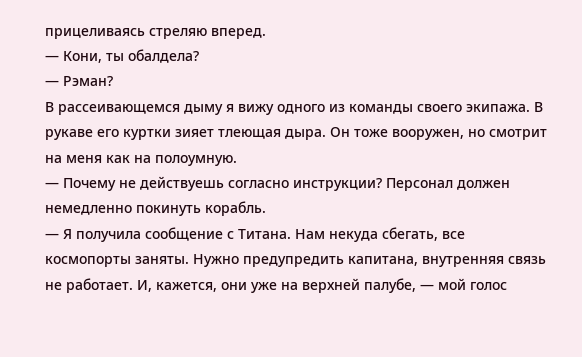прицеливаясь стреляю вперед.
— Кони, ты обалдела?
— Рэман?
В рассеивающемся дыму я вижу одного из команды своего экипажа. В рукаве его куртки зияет тлеющая дыра. Он тоже вооружен, но смотрит на меня как на полоумную.
— Почему не действуешь согласно инструкции? Персонал должен немедленно покинуть корабль.
— Я получила сообщение с Титана. Нам некуда сбегать, все космопорты заняты. Нужно предупредить капитана, внутренняя связь не работает. И, кажется, они уже на верхней палубе, — мой голос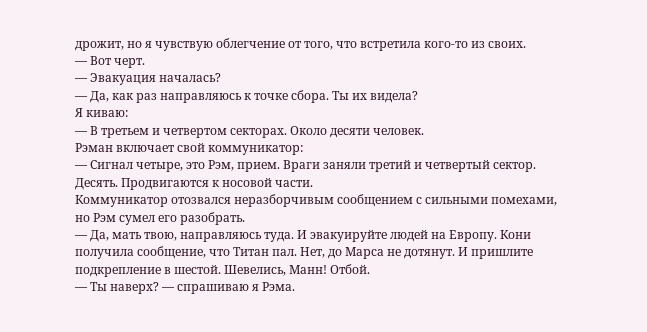дрожит, но я чувствую облегчение от того, что встретила кого-то из своих.
— Вот черт.
— Эвакуация началась?
— Да, как раз направляюсь к точке сбора. Ты их видела?
Я киваю:
— В третьем и четвертом секторах. Около десяти человек.
Рэман включает свой коммуникатор:
— Сигнал четыре, это Рэм, прием. Враги заняли третий и четвертый сектор. Десять. Продвигаются к носовой части.
Коммуникатор отозвался неразборчивым сообщением с сильными помехами, но Рэм сумел его разобрать.
— Да, мать твою, направляюсь туда. И эвакуируйте людей на Европу. Кони получила сообщение, что Титан пал. Нет, до Марса не дотянут. И пришлите подкрепление в шестой. Шевелись, Манн! Отбой.
— Ты наверх? — спрашиваю я Рэма.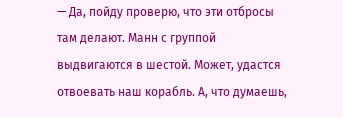— Да, пойду проверю, что эти отбросы там делают. Манн с группой выдвигаются в шестой. Может, удастся отвоевать наш корабль. А, что думаешь,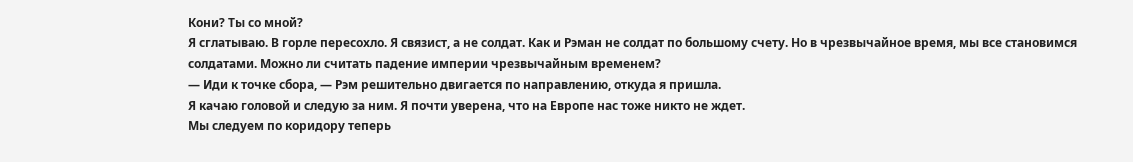Кони? Ты со мной?
Я сглатываю. В горле пересохло. Я связист, а не солдат. Как и Рэман не солдат по большому счету. Но в чрезвычайное время, мы все становимся солдатами. Можно ли считать падение империи чрезвычайным временем?
— Иди к точке сбора, — Рэм решительно двигается по направлению, откуда я пришла.
Я качаю головой и следую за ним. Я почти уверена, что на Европе нас тоже никто не ждет.
Мы следуем по коридору теперь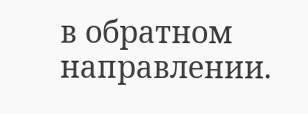в обратном направлении.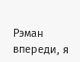Рэман впереди, я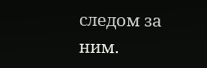следом за ним.